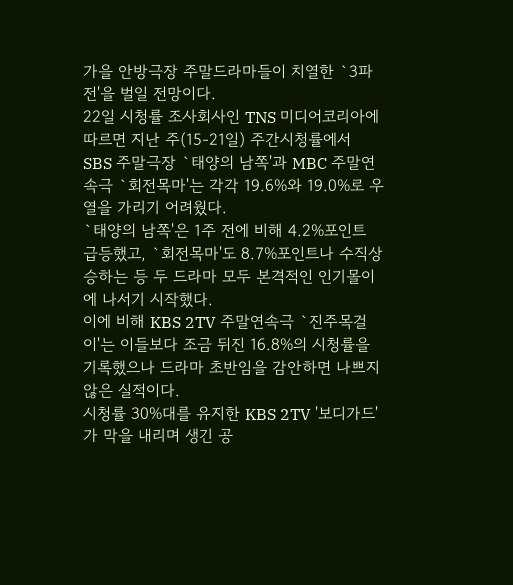가을 안방극장 주말드라마들이 치열한 `3파전'을 벌일 전망이다.
22일 시청률 조사회사인 TNS 미디어코리아에 따르면 지난 주(15-21일) 주간시청률에서 SBS 주말극장 `태양의 남쪽'과 MBC 주말연속극 `회전목마'는 각각 19.6%와 19.0%로 우열을 가리기 어려웠다.
`태양의 남쪽'은 1주 전에 비해 4.2%포인트 급등했고, `회전목마'도 8.7%포인트나 수직상승하는 등 두 드라마 모두 본격적인 인기몰이에 나서기 시작했다.
이에 비해 KBS 2TV 주말연속극 `진주목걸이'는 이들보다 조금 뒤진 16.8%의 시청률을 기록했으나 드라마 초반임을 감안하면 나쁘지 않은 실적이다.
시청률 30%대를 유지한 KBS 2TV '보디가드'가 막을 내리며 생긴 공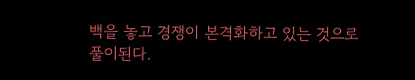백을 놓고 경쟁이 본격화하고 있는 것으로 풀이된다.